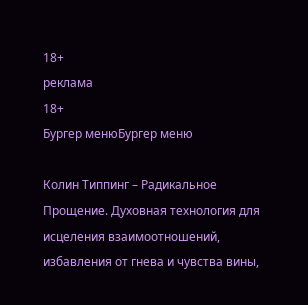18+
реклама
18+
Бургер менюБургер меню

Колин Типпинг – Радикальное Прощение. Духовная технология для исцеления взаимоотношений, избавления от гнева и чувства вины,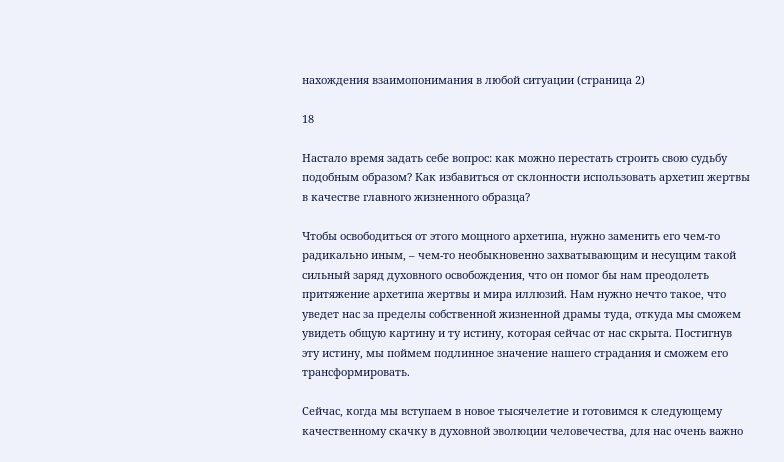нахождения взаимопонимания в любой ситуации (страница 2)

18

Настало время задать себе вопрос: как можно перестать строить свою судьбу подобным образом? Как избавиться от склонности использовать архетип жертвы в качестве главного жизненного образца?

Чтобы освободиться от этого мощного архетипа, нужно заменить его чем-то радикально иным, – чем-то необыкновенно захватывающим и несущим такой сильный заряд духовного освобождения, что он помог бы нам преодолеть притяжение архетипа жертвы и мира иллюзий. Нам нужно нечто такое, что уведет нас за пределы собственной жизненной драмы туда, откуда мы сможем увидеть общую картину и ту истину, которая сейчас от нас скрыта. Постигнув эту истину, мы поймем подлинное значение нашего страдания и сможем его трансформировать.

Сейчас, когда мы вступаем в новое тысячелетие и готовимся к следующему качественному скачку в духовной эволюции человечества, для нас очень важно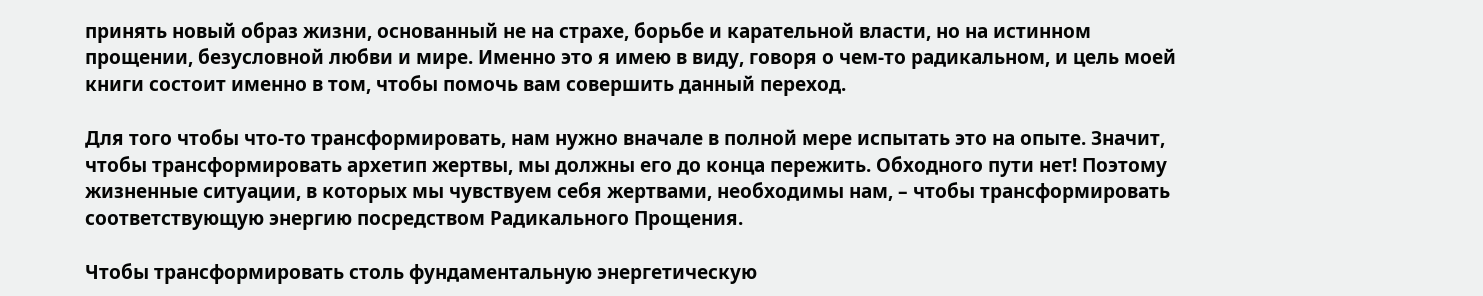принять новый образ жизни, основанный не на страхе, борьбе и карательной власти, но на истинном прощении, безусловной любви и мире. Именно это я имею в виду, говоря о чем-то радикальном, и цель моей книги состоит именно в том, чтобы помочь вам совершить данный переход.

Для того чтобы что-то трансформировать, нам нужно вначале в полной мере испытать это на опыте. Значит, чтобы трансформировать архетип жертвы, мы должны его до конца пережить. Обходного пути нет! Поэтому жизненные ситуации, в которых мы чувствуем себя жертвами, необходимы нам, – чтобы трансформировать соответствующую энергию посредством Радикального Прощения.

Чтобы трансформировать столь фундаментальную энергетическую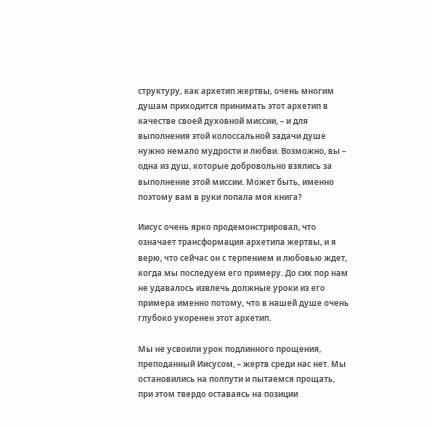структуру, как архетип жертвы, очень многим душам приходится принимать этот архетип в качестве своей духовной миссии, – и для выполнения этой колоссальной задачи душе нужно немало мудрости и любви. Возможно, вы – одна из душ, которые добровольно взялись за выполнение этой миссии. Может быть, именно поэтому вам в руки попала моя книга?

Иисус очень ярко продемонстрировал, что означает трансформация архетипа жертвы, и я верю, что сейчас он с терпением и любовью ждет, когда мы последуем его примеру. До сих пор нам не удавалось извлечь должные уроки из его примера именно потому, что в нашей душе очень глубоко укоренен этот архетип.

Мы не усвоили урок подлинного прощения, преподанный Иисусом, – жертв среди нас нет. Мы остановились на полпути и пытаемся прощать, при этом твердо оставаясь на позиции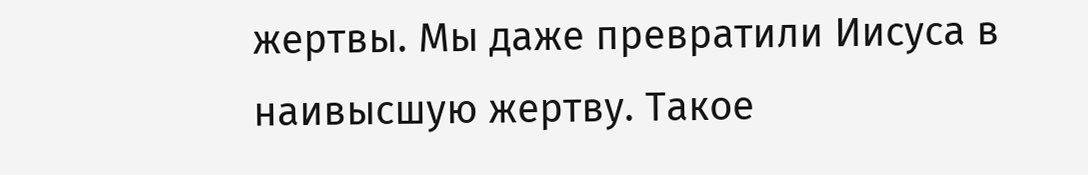жертвы. Мы даже превратили Иисуса в наивысшую жертву. Такое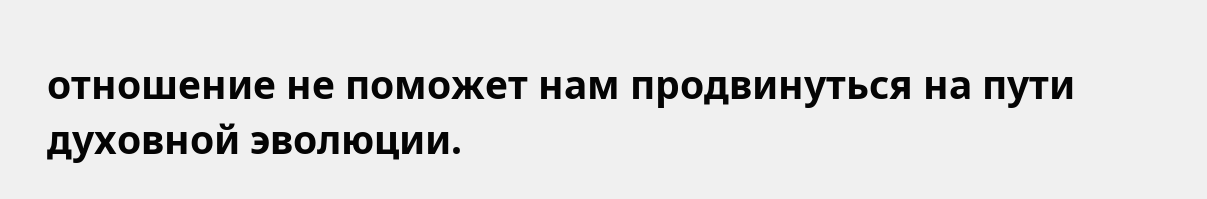отношение не поможет нам продвинуться на пути духовной эволюции.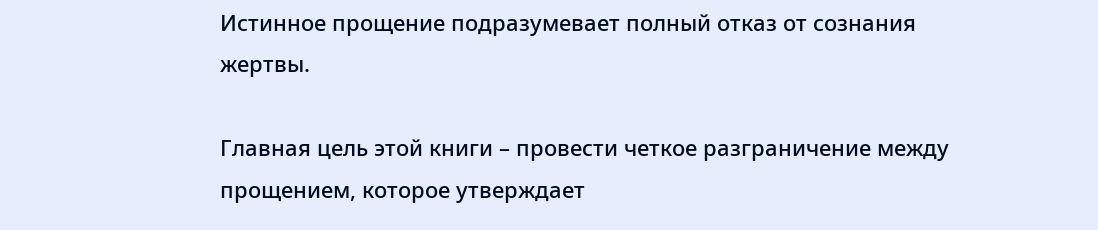Истинное прощение подразумевает полный отказ от сознания жертвы.

Главная цель этой книги – провести четкое разграничение между прощением, которое утверждает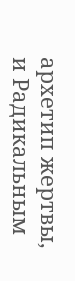архетип жертвы, и Радикальным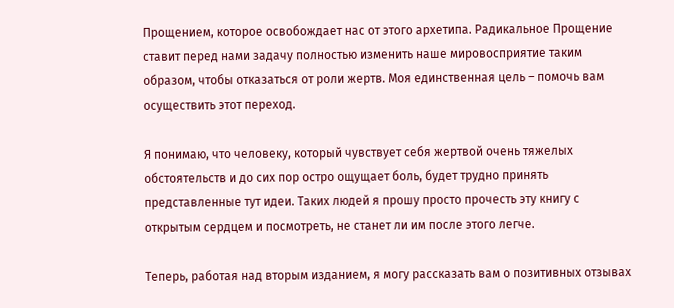Прощением, которое освобождает нас от этого архетипа. Радикальное Прощение ставит перед нами задачу полностью изменить наше мировосприятие таким образом, чтобы отказаться от роли жертв. Моя единственная цель – помочь вам осуществить этот переход.

Я понимаю, что человеку, который чувствует себя жертвой очень тяжелых обстоятельств и до сих пор остро ощущает боль, будет трудно принять представленные тут идеи. Таких людей я прошу просто прочесть эту книгу с открытым сердцем и посмотреть, не станет ли им после этого легче.

Теперь, работая над вторым изданием, я могу рассказать вам о позитивных отзывах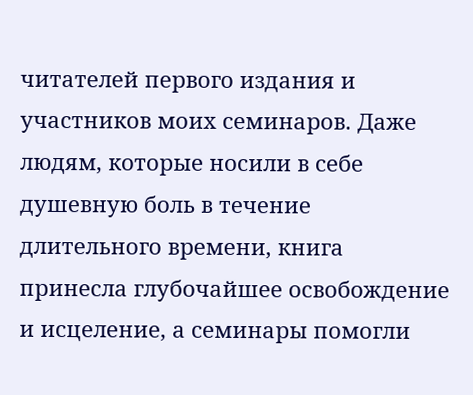читателей первого издания и участников моих семинаров. Даже людям, которые носили в себе душевную боль в течение длительного времени, книга принесла глубочайшее освобождение и исцеление, а семинары помогли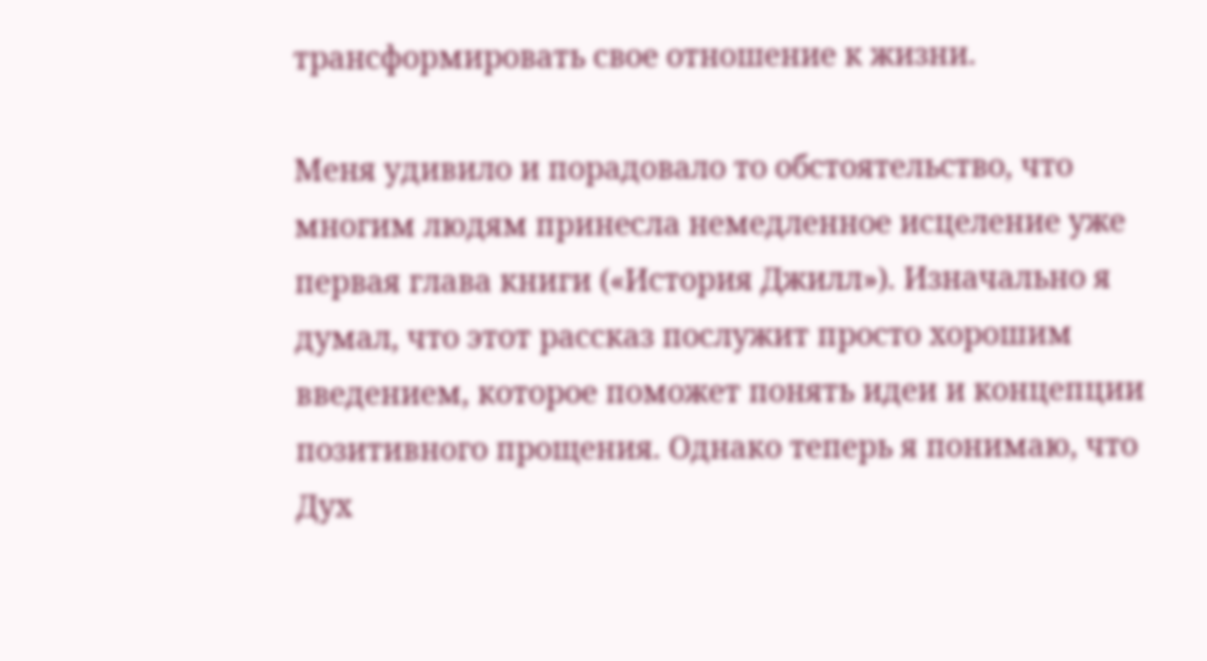трансформировать свое отношение к жизни.

Меня удивило и порадовало то обстоятельство, что многим людям принесла немедленное исцеление уже первая глава книги («История Джилл»). Изначально я думал, что этот рассказ послужит просто хорошим введением, которое поможет понять идеи и концепции позитивного прощения. Однако теперь я понимаю, что Дух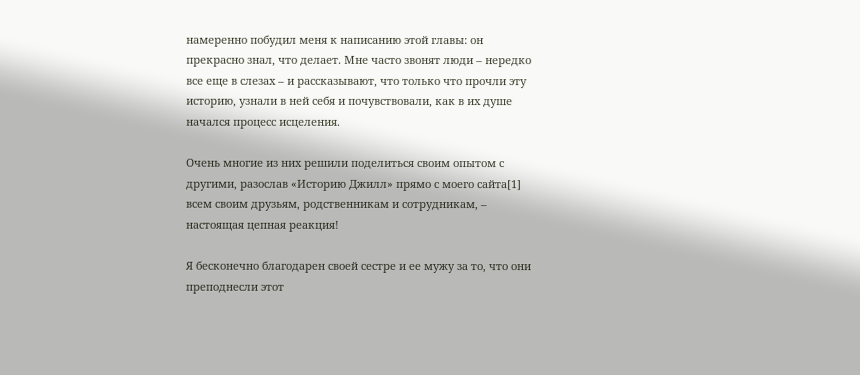намеренно побудил меня к написанию этой главы: он прекрасно знал, что делает. Мне часто звонят люди – нередко все еще в слезах – и рассказывают, что только что прочли эту историю, узнали в ней себя и почувствовали, как в их душе начался процесс исцеления.

Очень многие из них решили поделиться своим опытом с другими, разослав «Историю Джилл» прямо с моего сайта[1] всем своим друзьям, родственникам и сотрудникам, – настоящая цепная реакция!

Я бесконечно благодарен своей сестре и ее мужу за то, что они преподнесли этот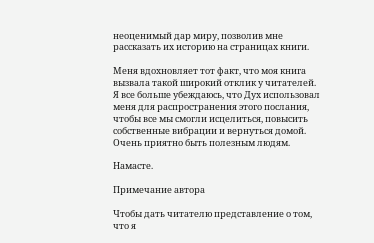неоценимый дар миру, позволив мне рассказать их историю на страницах книги.

Меня вдохновляет тот факт, что моя книга вызвала такой широкий отклик у читателей. Я все больше убеждаюсь, что Дух использовал меня для распространения этого послания, чтобы все мы смогли исцелиться, повысить собственные вибрации и вернуться домой. Очень приятно быть полезным людям.

Намасте.

Примечание автора

Чтобы дать читателю представление о том, что я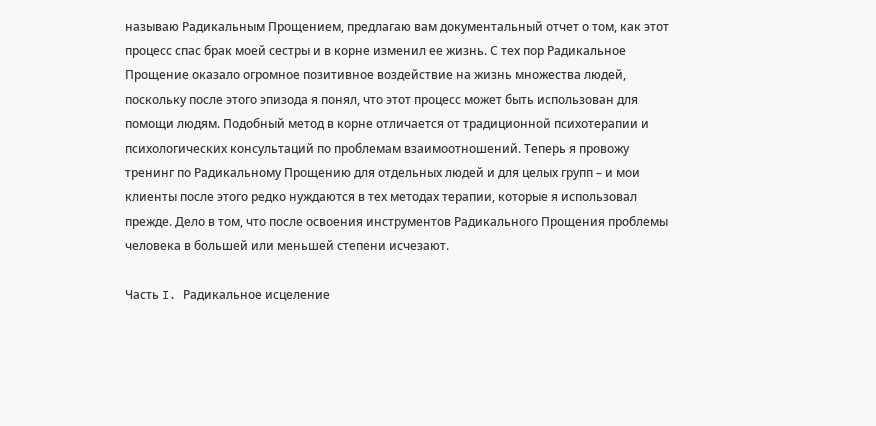называю Радикальным Прощением, предлагаю вам документальный отчет о том, как этот процесс спас брак моей сестры и в корне изменил ее жизнь. С тех пор Радикальное Прощение оказало огромное позитивное воздействие на жизнь множества людей, поскольку после этого эпизода я понял, что этот процесс может быть использован для помощи людям. Подобный метод в корне отличается от традиционной психотерапии и психологических консультаций по проблемам взаимоотношений. Теперь я провожу тренинг по Радикальному Прощению для отдельных людей и для целых групп – и мои клиенты после этого редко нуждаются в тех методах терапии, которые я использовал прежде. Дело в том, что после освоения инструментов Радикального Прощения проблемы человека в большей или меньшей степени исчезают.

Часть I. Радикальное исцеление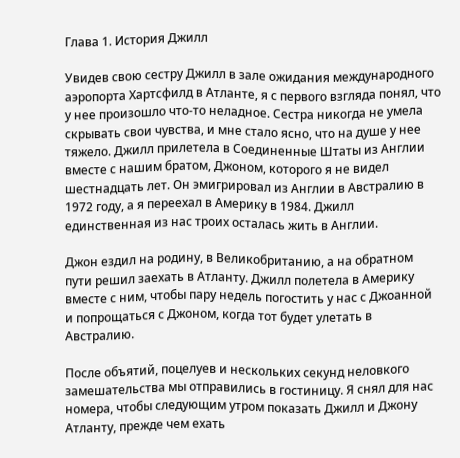Глава 1. История Джилл

Увидев свою сестру Джилл в зале ожидания международного аэропорта Хартсфилд в Атланте, я с первого взгляда понял, что у нее произошло что-то неладное. Сестра никогда не умела скрывать свои чувства, и мне стало ясно, что на душе у нее тяжело. Джилл прилетела в Соединенные Штаты из Англии вместе с нашим братом, Джоном, которого я не видел шестнадцать лет. Он эмигрировал из Англии в Австралию в 1972 году, а я переехал в Америку в 1984. Джилл единственная из нас троих осталась жить в Англии.

Джон ездил на родину, в Великобританию, а на обратном пути решил заехать в Атланту. Джилл полетела в Америку вместе с ним, чтобы пару недель погостить у нас с Джоанной и попрощаться с Джоном, когда тот будет улетать в Австралию.

После объятий, поцелуев и нескольких секунд неловкого замешательства мы отправились в гостиницу. Я снял для нас номера, чтобы следующим утром показать Джилл и Джону Атланту, прежде чем ехать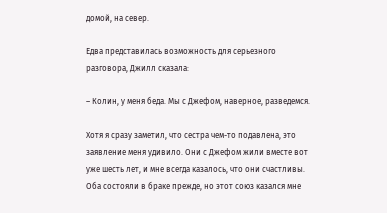домой, на север.

Едва представилась возможность для серьезного разговора, Джилл сказала:

– Колин, у меня беда. Мы с Джефом, наверное, разведемся.

Хотя я сразу заметил, что сестра чем-то подавлена, это заявление меня удивило. Они с Джефом жили вместе вот уже шесть лет, и мне всегда казалось, что они счастливы. Оба состояли в браке прежде, но этот союз казался мне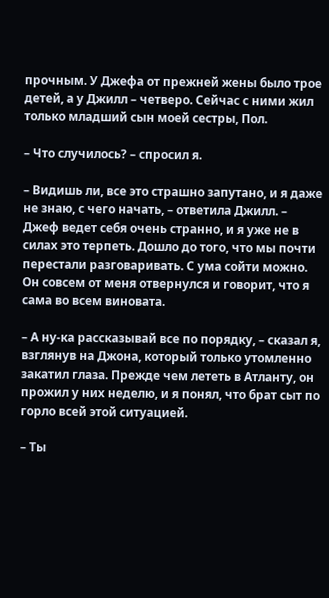прочным. У Джефа от прежней жены было трое детей, а у Джилл – четверо. Сейчас с ними жил только младший сын моей сестры, Пол.

– Что случилось? – спросил я.

– Видишь ли, все это страшно запутано, и я даже не знаю, с чего начать, – ответила Джилл. – Джеф ведет себя очень странно, и я уже не в силах это терпеть. Дошло до того, что мы почти перестали разговаривать. С ума сойти можно. Он совсем от меня отвернулся и говорит, что я сама во всем виновата.

– А ну-ка рассказывай все по порядку, – сказал я, взглянув на Джона, который только утомленно закатил глаза. Прежде чем лететь в Атланту, он прожил у них неделю, и я понял, что брат сыт по горло всей этой ситуацией.

– Ты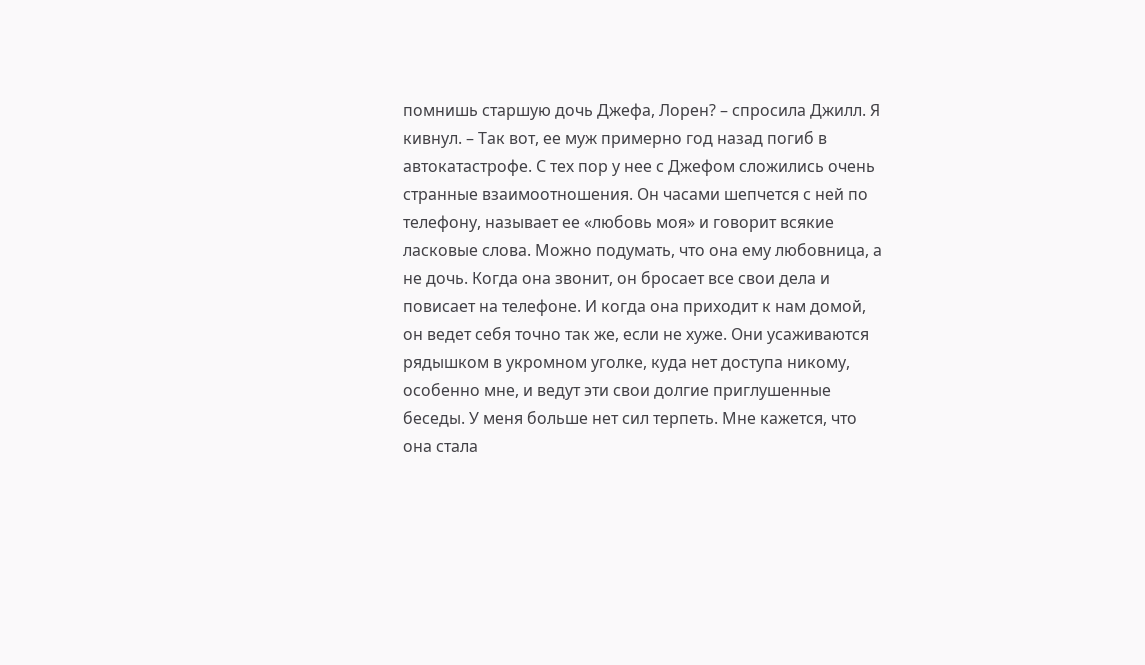помнишь старшую дочь Джефа, Лорен? – спросила Джилл. Я кивнул. – Так вот, ее муж примерно год назад погиб в автокатастрофе. С тех пор у нее с Джефом сложились очень странные взаимоотношения. Он часами шепчется с ней по телефону, называет ее «любовь моя» и говорит всякие ласковые слова. Можно подумать, что она ему любовница, а не дочь. Когда она звонит, он бросает все свои дела и повисает на телефоне. И когда она приходит к нам домой, он ведет себя точно так же, если не хуже. Они усаживаются рядышком в укромном уголке, куда нет доступа никому, особенно мне, и ведут эти свои долгие приглушенные беседы. У меня больше нет сил терпеть. Мне кажется, что она стала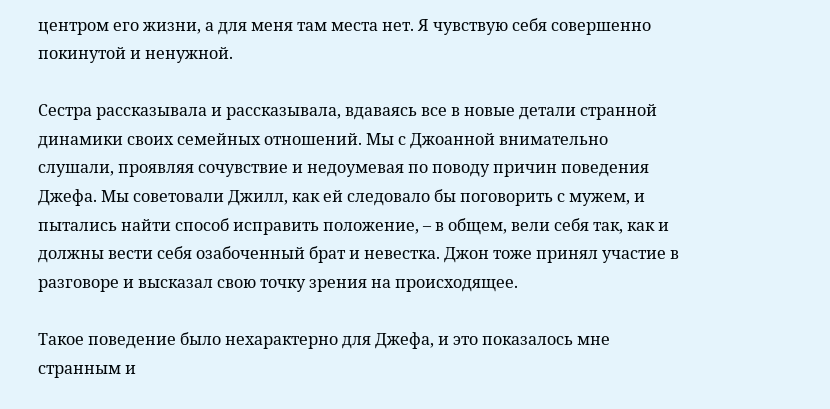центром его жизни, а для меня там места нет. Я чувствую себя совершенно покинутой и ненужной.

Сестра рассказывала и рассказывала, вдаваясь все в новые детали странной динамики своих семейных отношений. Мы с Джоанной внимательно слушали, проявляя сочувствие и недоумевая по поводу причин поведения Джефа. Мы советовали Джилл, как ей следовало бы поговорить с мужем, и пытались найти способ исправить положение, – в общем, вели себя так, как и должны вести себя озабоченный брат и невестка. Джон тоже принял участие в разговоре и высказал свою точку зрения на происходящее.

Такое поведение было нехарактерно для Джефа, и это показалось мне странным и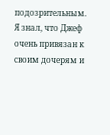подозрительным. Я знал, что Джеф очень привязан к своим дочерям и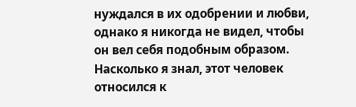нуждался в их одобрении и любви, однако я никогда не видел, чтобы он вел себя подобным образом. Насколько я знал, этот человек относился к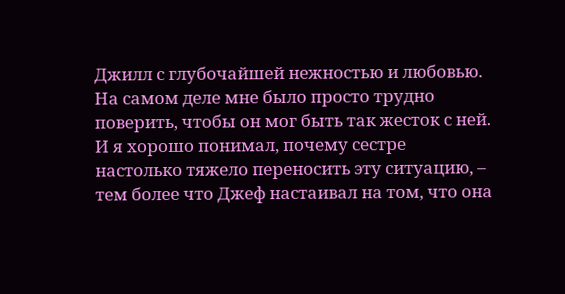Джилл с глубочайшей нежностью и любовью. На самом деле мне было просто трудно поверить, чтобы он мог быть так жесток с ней. И я хорошо понимал, почему сестре настолько тяжело переносить эту ситуацию, – тем более что Джеф настаивал на том, что она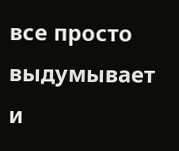все просто выдумывает и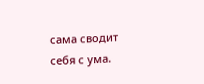сама сводит себя с ума.